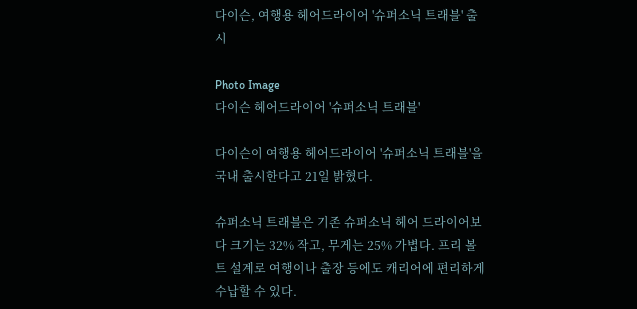다이슨, 여행용 헤어드라이어 '슈퍼소닉 트래블' 출시

Photo Image
다이슨 헤어드라이어 '슈퍼소닉 트래블'

다이슨이 여행용 헤어드라이어 '슈퍼소닉 트래블'을 국내 출시한다고 21일 밝혔다.

슈퍼소닉 트래블은 기존 슈퍼소닉 헤어 드라이어보다 크기는 32% 작고, 무게는 25% 가볍다. 프리 볼트 설계로 여행이나 출장 등에도 캐리어에 편리하게 수납할 수 있다.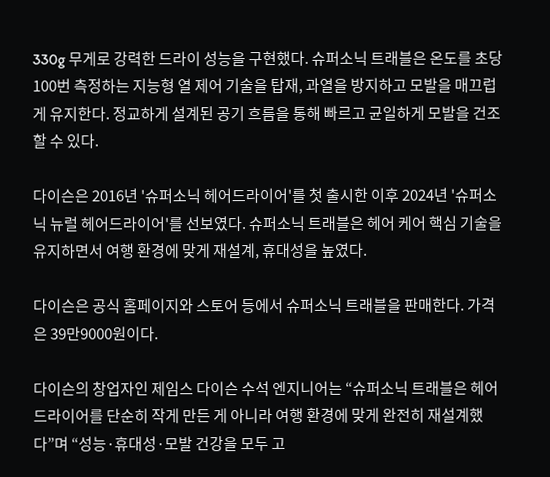330g 무게로 강력한 드라이 성능을 구현했다. 슈퍼소닉 트래블은 온도를 초당 100번 측정하는 지능형 열 제어 기술을 탑재, 과열을 방지하고 모발을 매끄럽게 유지한다. 정교하게 설계된 공기 흐름을 통해 빠르고 균일하게 모발을 건조할 수 있다.

다이슨은 2016년 '슈퍼소닉 헤어드라이어'를 첫 출시한 이후 2024년 '슈퍼소닉 뉴럴 헤어드라이어'를 선보였다. 슈퍼소닉 트래블은 헤어 케어 핵심 기술을 유지하면서 여행 환경에 맞게 재설계, 휴대성을 높였다.

다이슨은 공식 홈페이지와 스토어 등에서 슈퍼소닉 트래블을 판매한다. 가격은 39만9000원이다.

다이슨의 창업자인 제임스 다이슨 수석 엔지니어는 “슈퍼소닉 트래블은 헤어드라이어를 단순히 작게 만든 게 아니라 여행 환경에 맞게 완전히 재설계했다”며 “성능·휴대성·모발 건강을 모두 고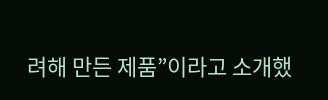려해 만든 제품”이라고 소개했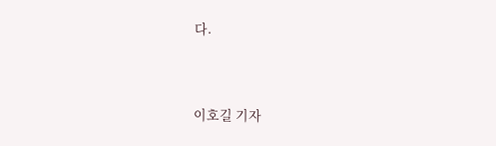다.


이호길 기자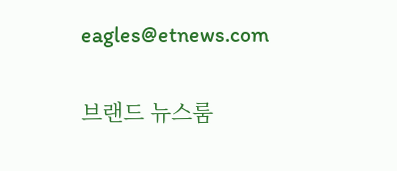eagles@etnews.com

브랜드 뉴스룸